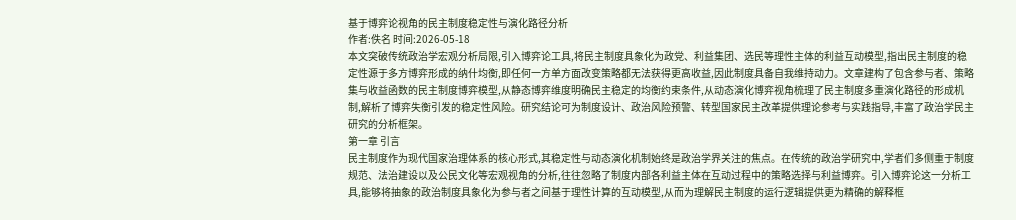基于博弈论视角的民主制度稳定性与演化路径分析
作者:佚名 时间:2026-05-18
本文突破传统政治学宏观分析局限,引入博弈论工具,将民主制度具象化为政党、利益集团、选民等理性主体的利益互动模型,指出民主制度的稳定性源于多方博弈形成的纳什均衡,即任何一方单方面改变策略都无法获得更高收益,因此制度具备自我维持动力。文章建构了包含参与者、策略集与收益函数的民主制度博弈模型,从静态博弈维度明确民主稳定的均衡约束条件,从动态演化博弈视角梳理了民主制度多重演化路径的形成机制,解析了博弈失衡引发的稳定性风险。研究结论可为制度设计、政治风险预警、转型国家民主改革提供理论参考与实践指导,丰富了政治学民主研究的分析框架。
第一章 引言
民主制度作为现代国家治理体系的核心形式,其稳定性与动态演化机制始终是政治学界关注的焦点。在传统的政治学研究中,学者们多侧重于制度规范、法治建设以及公民文化等宏观视角的分析,往往忽略了制度内部各利益主体在互动过程中的策略选择与利益博弈。引入博弈论这一分析工具,能够将抽象的政治制度具象化为参与者之间基于理性计算的互动模型,从而为理解民主制度的运行逻辑提供更为精确的解释框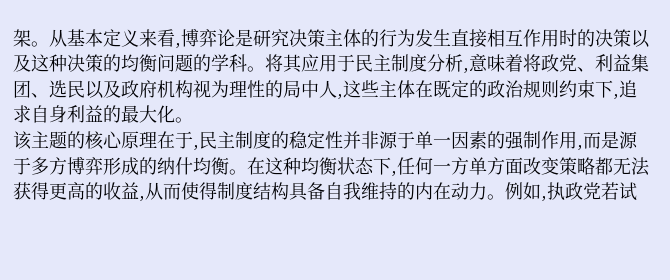架。从基本定义来看,博弈论是研究决策主体的行为发生直接相互作用时的决策以及这种决策的均衡问题的学科。将其应用于民主制度分析,意味着将政党、利益集团、选民以及政府机构视为理性的局中人,这些主体在既定的政治规则约束下,追求自身利益的最大化。
该主题的核心原理在于,民主制度的稳定性并非源于单一因素的强制作用,而是源于多方博弈形成的纳什均衡。在这种均衡状态下,任何一方单方面改变策略都无法获得更高的收益,从而使得制度结构具备自我维持的内在动力。例如,执政党若试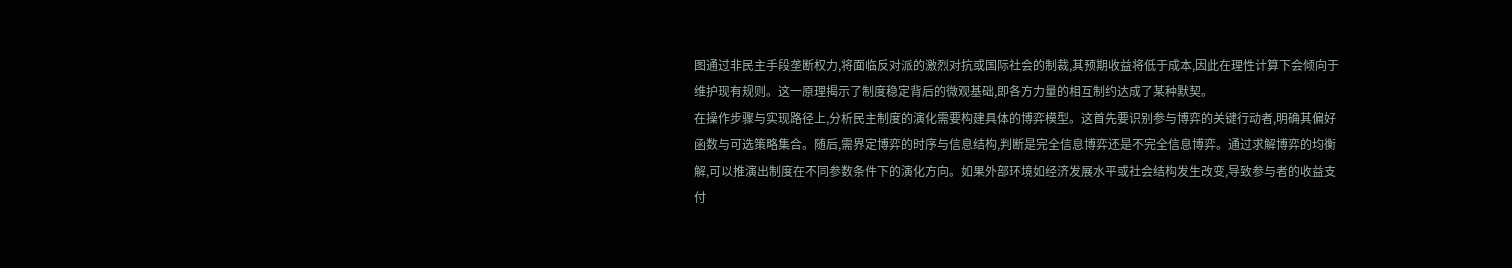图通过非民主手段垄断权力,将面临反对派的激烈对抗或国际社会的制裁,其预期收益将低于成本,因此在理性计算下会倾向于维护现有规则。这一原理揭示了制度稳定背后的微观基础,即各方力量的相互制约达成了某种默契。
在操作步骤与实现路径上,分析民主制度的演化需要构建具体的博弈模型。这首先要识别参与博弈的关键行动者,明确其偏好函数与可选策略集合。随后,需界定博弈的时序与信息结构,判断是完全信息博弈还是不完全信息博弈。通过求解博弈的均衡解,可以推演出制度在不同参数条件下的演化方向。如果外部环境如经济发展水平或社会结构发生改变,导致参与者的收益支付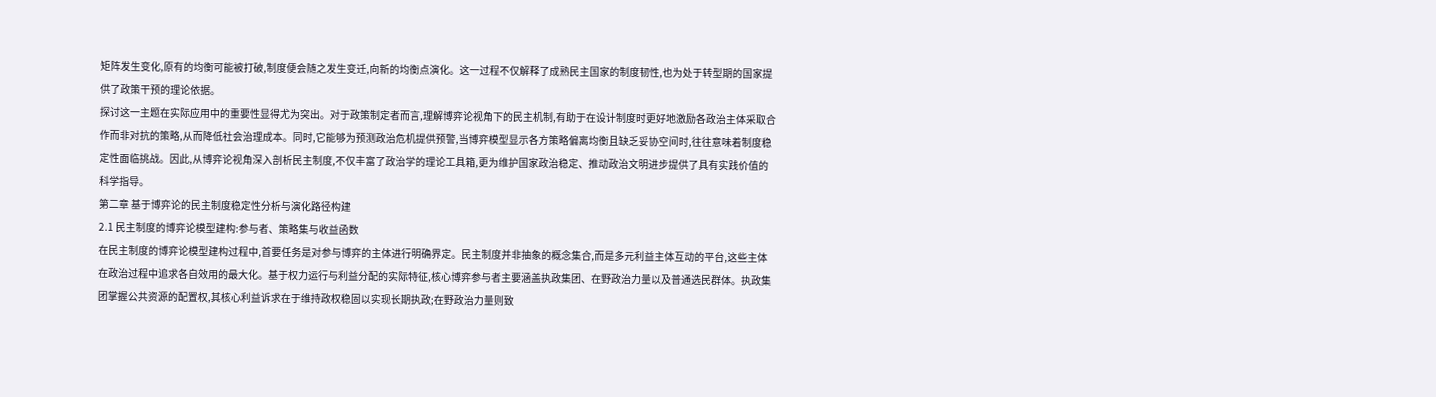矩阵发生变化,原有的均衡可能被打破,制度便会随之发生变迁,向新的均衡点演化。这一过程不仅解释了成熟民主国家的制度韧性,也为处于转型期的国家提供了政策干预的理论依据。
探讨这一主题在实际应用中的重要性显得尤为突出。对于政策制定者而言,理解博弈论视角下的民主机制,有助于在设计制度时更好地激励各政治主体采取合作而非对抗的策略,从而降低社会治理成本。同时,它能够为预测政治危机提供预警,当博弈模型显示各方策略偏离均衡且缺乏妥协空间时,往往意味着制度稳定性面临挑战。因此,从博弈论视角深入剖析民主制度,不仅丰富了政治学的理论工具箱,更为维护国家政治稳定、推动政治文明进步提供了具有实践价值的科学指导。
第二章 基于博弈论的民主制度稳定性分析与演化路径构建
2.1 民主制度的博弈论模型建构:参与者、策略集与收益函数
在民主制度的博弈论模型建构过程中,首要任务是对参与博弈的主体进行明确界定。民主制度并非抽象的概念集合,而是多元利益主体互动的平台,这些主体在政治过程中追求各自效用的最大化。基于权力运行与利益分配的实际特征,核心博弈参与者主要涵盖执政集团、在野政治力量以及普通选民群体。执政集团掌握公共资源的配置权,其核心利益诉求在于维持政权稳固以实现长期执政;在野政治力量则致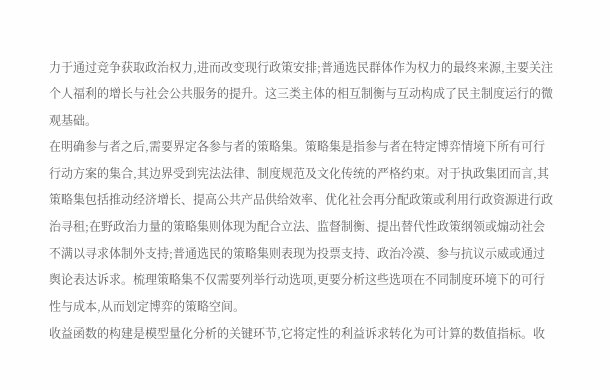力于通过竞争获取政治权力,进而改变现行政策安排;普通选民群体作为权力的最终来源,主要关注个人福利的增长与社会公共服务的提升。这三类主体的相互制衡与互动构成了民主制度运行的微观基础。
在明确参与者之后,需要界定各参与者的策略集。策略集是指参与者在特定博弈情境下所有可行行动方案的集合,其边界受到宪法法律、制度规范及文化传统的严格约束。对于执政集团而言,其策略集包括推动经济增长、提高公共产品供给效率、优化社会再分配政策或利用行政资源进行政治寻租;在野政治力量的策略集则体现为配合立法、监督制衡、提出替代性政策纲领或煽动社会不满以寻求体制外支持;普通选民的策略集则表现为投票支持、政治冷漠、参与抗议示威或通过舆论表达诉求。梳理策略集不仅需要列举行动选项,更要分析这些选项在不同制度环境下的可行性与成本,从而划定博弈的策略空间。
收益函数的构建是模型量化分析的关键环节,它将定性的利益诉求转化为可计算的数值指标。收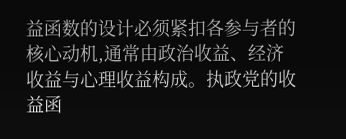益函数的设计必须紧扣各参与者的核心动机,通常由政治收益、经济收益与心理收益构成。执政党的收益函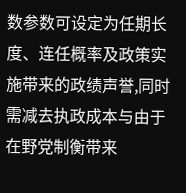数参数可设定为任期长度、连任概率及政策实施带来的政绩声誉,同时需减去执政成本与由于在野党制衡带来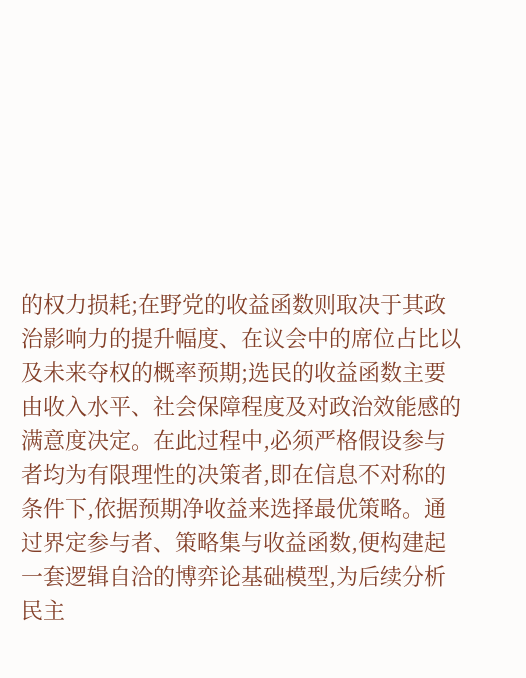的权力损耗;在野党的收益函数则取决于其政治影响力的提升幅度、在议会中的席位占比以及未来夺权的概率预期;选民的收益函数主要由收入水平、社会保障程度及对政治效能感的满意度决定。在此过程中,必须严格假设参与者均为有限理性的决策者,即在信息不对称的条件下,依据预期净收益来选择最优策略。通过界定参与者、策略集与收益函数,便构建起一套逻辑自洽的博弈论基础模型,为后续分析民主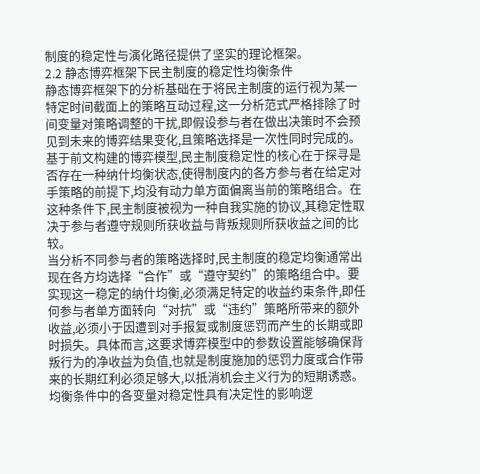制度的稳定性与演化路径提供了坚实的理论框架。
2.2 静态博弈框架下民主制度的稳定性均衡条件
静态博弈框架下的分析基础在于将民主制度的运行视为某一特定时间截面上的策略互动过程,这一分析范式严格排除了时间变量对策略调整的干扰,即假设参与者在做出决策时不会预见到未来的博弈结果变化,且策略选择是一次性同时完成的。基于前文构建的博弈模型,民主制度稳定性的核心在于探寻是否存在一种纳什均衡状态,使得制度内的各方参与者在给定对手策略的前提下,均没有动力单方面偏离当前的策略组合。在这种条件下,民主制度被视为一种自我实施的协议,其稳定性取决于参与者遵守规则所获收益与背叛规则所获收益之间的比较。
当分析不同参与者的策略选择时,民主制度的稳定均衡通常出现在各方均选择“合作”或“遵守契约”的策略组合中。要实现这一稳定的纳什均衡,必须满足特定的收益约束条件,即任何参与者单方面转向“对抗”或“违约”策略所带来的额外收益,必须小于因遭到对手报复或制度惩罚而产生的长期或即时损失。具体而言,这要求博弈模型中的参数设置能够确保背叛行为的净收益为负值,也就是制度施加的惩罚力度或合作带来的长期红利必须足够大,以抵消机会主义行为的短期诱惑。
均衡条件中的各变量对稳定性具有决定性的影响逻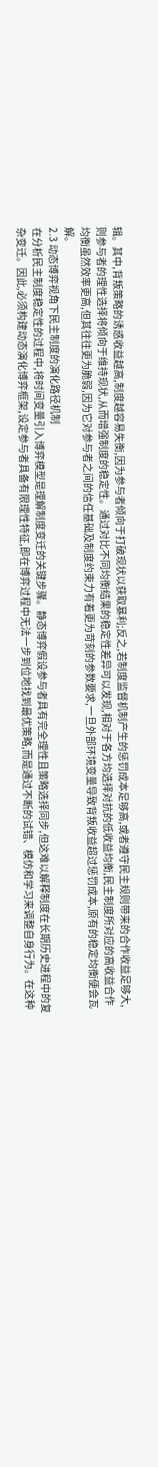辑。其中,背叛策略的诱惑收益越高,制度越容易失衡,因为参与者倾向于打破现状以获取暴利;反之,若制度监督机制产生的惩罚成本足够高,或者遵守民主规则带来的合作收益足够大,则参与者的理性选择将倾向于维持现状,从而增强制度的稳定性。通过对比不同均衡结果的稳定性差异可以发现,相对于各方均选择对抗的低收益均衡,民主制度所对应的高收益合作均衡虽然效率更高,但其往往更为脆弱,因为它对参与者之间的信任基础及制度约束力有着更为苛刻的参数要求,一旦外部环境变量导致背叛收益超过惩罚成本,原有的稳定均衡便会瓦解。
2.3 动态博弈视角下民主制度的演化路径机制
在分析民主制度稳定性的过程中,将时间变量引入博弈模型是理解制度变迁的关键步骤。静态博弈假设参与者具有完全理性且策略选择同步,但这难以解释制度在长期历史进程中的复杂变迁。因此,必须构建动态演化博弈框架,设定参与者具备有限理性特征,即在博弈过程中无法一步到位地找到最优策略,而是通过不断的试错、模仿和学习来调整自身行为。在这种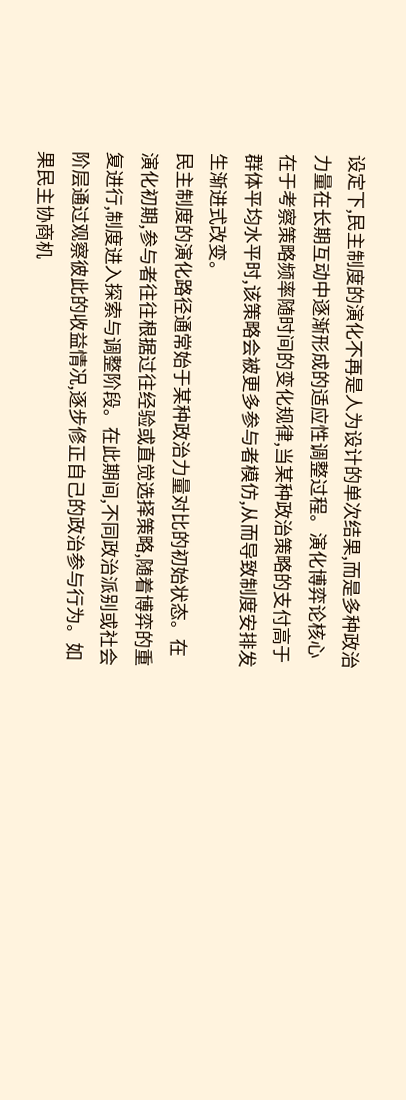设定下,民主制度的演化不再是人为设计的单次结果,而是多种政治力量在长期互动中逐渐形成的适应性调整过程。演化博弈论核心在于考察策略频率随时间的变化规律,当某种政治策略的支付高于群体平均水平时,该策略会被更多参与者模仿,从而导致制度安排发生渐进式改变。
民主制度的演化路径通常始于某种政治力量对比的初始状态。在演化初期,参与者往往根据过往经验或直觉选择策略,随着博弈的重复进行,制度进入探索与调整阶段。在此期间,不同政治派别或社会阶层通过观察彼此的收益情况,逐步修正自己的政治参与行为。如果民主协商机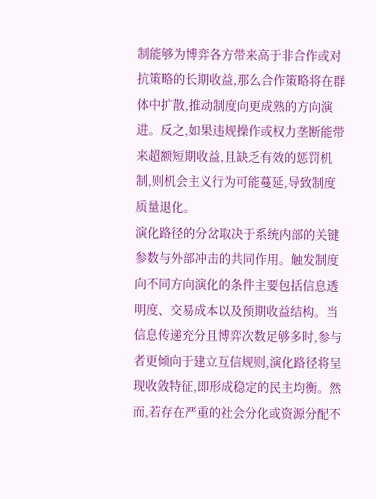制能够为博弈各方带来高于非合作或对抗策略的长期收益,那么合作策略将在群体中扩散,推动制度向更成熟的方向演进。反之,如果违规操作或权力垄断能带来超额短期收益,且缺乏有效的惩罚机制,则机会主义行为可能蔓延,导致制度质量退化。
演化路径的分岔取决于系统内部的关键参数与外部冲击的共同作用。触发制度向不同方向演化的条件主要包括信息透明度、交易成本以及预期收益结构。当信息传递充分且博弈次数足够多时,参与者更倾向于建立互信规则,演化路径将呈现收敛特征,即形成稳定的民主均衡。然而,若存在严重的社会分化或资源分配不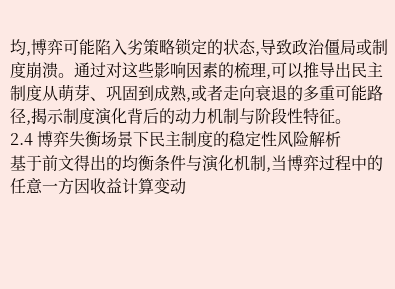均,博弈可能陷入劣策略锁定的状态,导致政治僵局或制度崩溃。通过对这些影响因素的梳理,可以推导出民主制度从萌芽、巩固到成熟,或者走向衰退的多重可能路径,揭示制度演化背后的动力机制与阶段性特征。
2.4 博弈失衡场景下民主制度的稳定性风险解析
基于前文得出的均衡条件与演化机制,当博弈过程中的任意一方因收益计算变动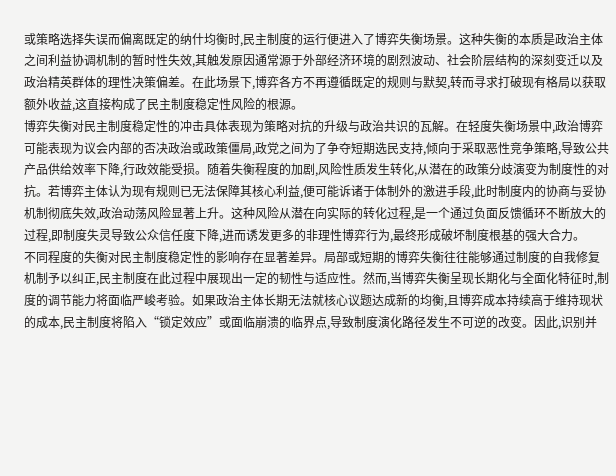或策略选择失误而偏离既定的纳什均衡时,民主制度的运行便进入了博弈失衡场景。这种失衡的本质是政治主体之间利益协调机制的暂时性失效,其触发原因通常源于外部经济环境的剧烈波动、社会阶层结构的深刻变迁以及政治精英群体的理性决策偏差。在此场景下,博弈各方不再遵循既定的规则与默契,转而寻求打破现有格局以获取额外收益,这直接构成了民主制度稳定性风险的根源。
博弈失衡对民主制度稳定性的冲击具体表现为策略对抗的升级与政治共识的瓦解。在轻度失衡场景中,政治博弈可能表现为议会内部的否决政治或政策僵局,政党之间为了争夺短期选民支持,倾向于采取恶性竞争策略,导致公共产品供给效率下降,行政效能受损。随着失衡程度的加剧,风险性质发生转化,从潜在的政策分歧演变为制度性的对抗。若博弈主体认为现有规则已无法保障其核心利益,便可能诉诸于体制外的激进手段,此时制度内的协商与妥协机制彻底失效,政治动荡风险显著上升。这种风险从潜在向实际的转化过程,是一个通过负面反馈循环不断放大的过程,即制度失灵导致公众信任度下降,进而诱发更多的非理性博弈行为,最终形成破坏制度根基的强大合力。
不同程度的失衡对民主制度稳定性的影响存在显著差异。局部或短期的博弈失衡往往能够通过制度的自我修复机制予以纠正,民主制度在此过程中展现出一定的韧性与适应性。然而,当博弈失衡呈现长期化与全面化特征时,制度的调节能力将面临严峻考验。如果政治主体长期无法就核心议题达成新的均衡,且博弈成本持续高于维持现状的成本,民主制度将陷入“锁定效应”或面临崩溃的临界点,导致制度演化路径发生不可逆的改变。因此,识别并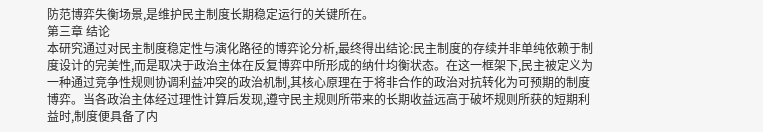防范博弈失衡场景,是维护民主制度长期稳定运行的关键所在。
第三章 结论
本研究通过对民主制度稳定性与演化路径的博弈论分析,最终得出结论:民主制度的存续并非单纯依赖于制度设计的完美性,而是取决于政治主体在反复博弈中所形成的纳什均衡状态。在这一框架下,民主被定义为一种通过竞争性规则协调利益冲突的政治机制,其核心原理在于将非合作的政治对抗转化为可预期的制度博弈。当各政治主体经过理性计算后发现,遵守民主规则所带来的长期收益远高于破坏规则所获的短期利益时,制度便具备了内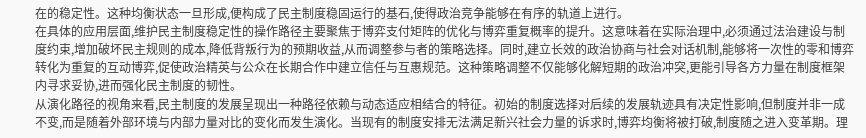在的稳定性。这种均衡状态一旦形成,便构成了民主制度稳固运行的基石,使得政治竞争能够在有序的轨道上进行。
在具体的应用层面,维护民主制度稳定性的操作路径主要聚焦于博弈支付矩阵的优化与博弈重复概率的提升。这意味着在实际治理中,必须通过法治建设与制度约束,增加破坏民主规则的成本,降低背叛行为的预期收益,从而调整参与者的策略选择。同时,建立长效的政治协商与社会对话机制,能够将一次性的零和博弈转化为重复的互动博弈,促使政治精英与公众在长期合作中建立信任与互惠规范。这种策略调整不仅能够化解短期的政治冲突,更能引导各方力量在制度框架内寻求妥协,进而强化民主制度的韧性。
从演化路径的视角来看,民主制度的发展呈现出一种路径依赖与动态适应相结合的特征。初始的制度选择对后续的发展轨迹具有决定性影响,但制度并非一成不变,而是随着外部环境与内部力量对比的变化而发生演化。当现有的制度安排无法满足新兴社会力量的诉求时,博弈均衡将被打破,制度随之进入变革期。理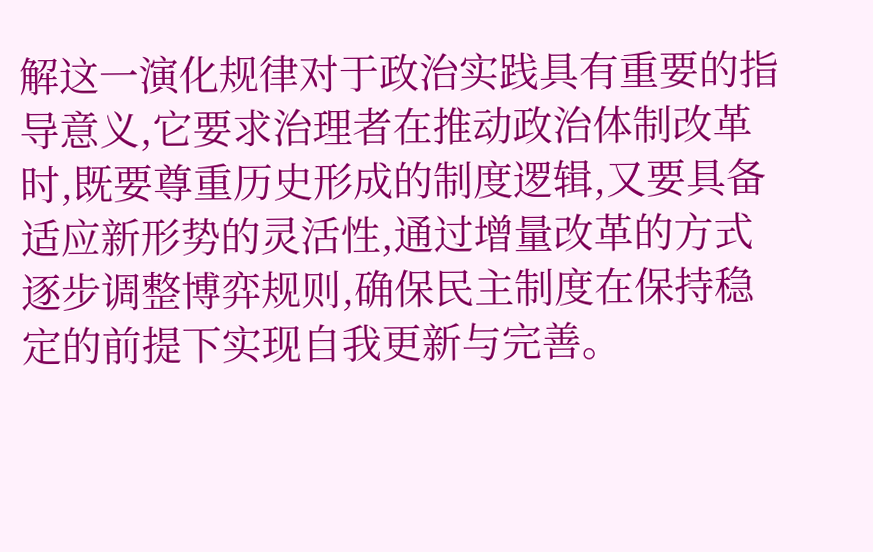解这一演化规律对于政治实践具有重要的指导意义,它要求治理者在推动政治体制改革时,既要尊重历史形成的制度逻辑,又要具备适应新形势的灵活性,通过增量改革的方式逐步调整博弈规则,确保民主制度在保持稳定的前提下实现自我更新与完善。